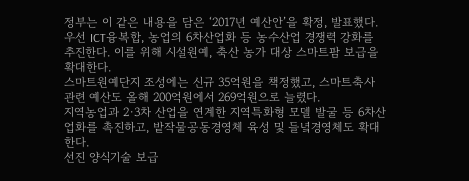정부는 이 같은 내용을 담은 ‘2017년 예산안’을 확정, 발표했다.
우선 ICT융복합, 농업의 6차산업화 등 농수산업 경쟁력 강화를 추진한다. 이를 위해 시설원예, 축산 농가 대상 스마트팜 보급을 확대한다.
스마트원예단지 조성에는 신규 35억원을 책정했고, 스마트축사 관련 예산도 올해 200억원에서 269억원으로 늘렸다.
지역농업과 2·3차 산업을 연계한 지역특화형 모델 발굴 등 6차산업화를 촉진하고, 밭작물공동경영체 육성 및 들녘경영체도 확대한다.
선진 양식기술 보급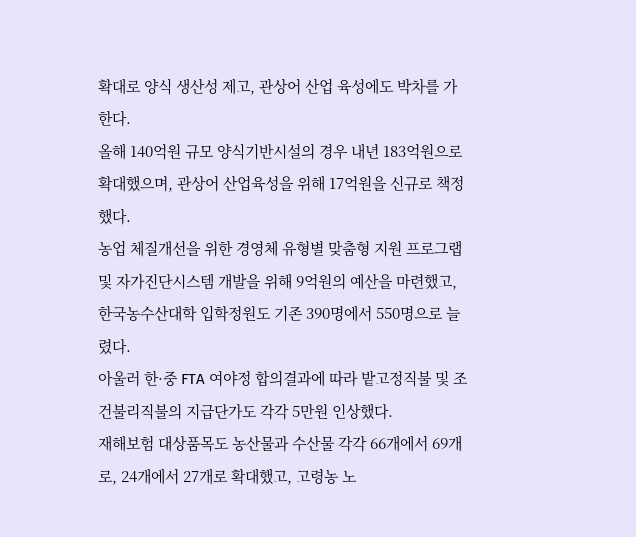확대로 양식 생산성 제고, 관상어 산업 육성에도 박차를 가한다.
올해 140억원 규모 양식기반시설의 경우 내년 183억원으로 확대했으며, 관상어 산업육성을 위해 17억원을 신규로 책정했다.
농업 체질개선을 위한 경영체 유형별 맞춤형 지원 프로그랩 및 자가진단시스템 개발을 위해 9억원의 예산을 마련했고, 한국농수산대학 입학정원도 기존 390명에서 550명으로 늘렸다.
아울러 한·중 FTA 여야정 합의결과에 따라 밭고정직불 및 조건불리직불의 지급단가도 각각 5만원 인상했다.
재해보험 대상품목도 농산물과 수산물 각각 66개에서 69개로, 24개에서 27개로 확대했고, 고령농 노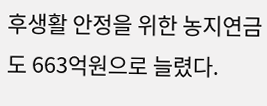후생활 안정을 위한 농지연금도 663억원으로 늘렸다.